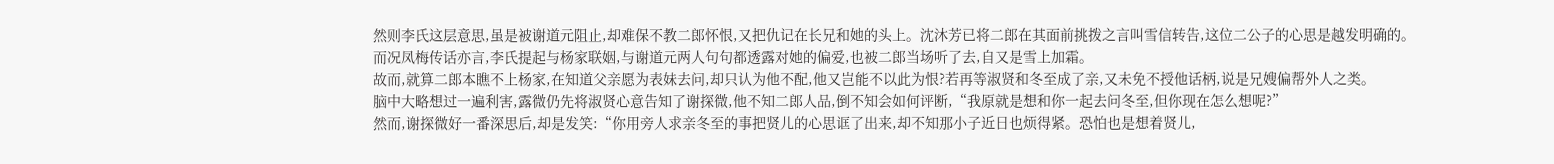然则李氏这层意思,虽是被谢道元阻止,却难保不教二郎怀恨,又把仇记在长兄和她的头上。沈沐芳已将二郎在其面前挑拨之言叫雪信转告,这位二公子的心思是越发明确的。
而况凤梅传话亦言,李氏提起与杨家联姻,与谢道元两人句句都透露对她的偏爱,也被二郎当场听了去,自又是雪上加霜。
故而,就算二郎本瞧不上杨家,在知道父亲愿为表妹去问,却只认为他不配,他又岂能不以此为恨?若再等淑贤和冬至成了亲,又未免不授他话柄,说是兄嫂偏帮外人之类。
脑中大略想过一遍利害,露微仍先将淑贤心意告知了谢探微,他不知二郎人品,倒不知会如何评断,“我原就是想和你一起去问冬至,但你现在怎么想呢?”
然而,谢探微好一番深思后,却是发笑:“你用旁人求亲冬至的事把贤儿的心思诓了出来,却不知那小子近日也烦得紧。恐怕也是想着贤儿,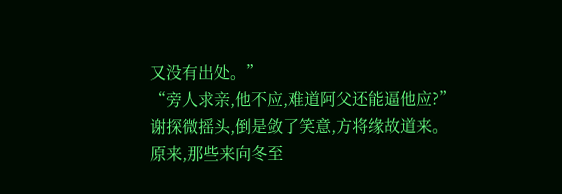又没有出处。”
“旁人求亲,他不应,难道阿父还能逼他应?”
谢探微摇头,倒是敛了笑意,方将缘故道来。
原来,那些来向冬至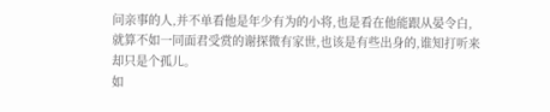问亲事的人,并不单看他是年少有为的小将,也是看在他能跟从晏令白,就算不如一同面君受赏的谢探微有家世,也该是有些出身的,谁知打听来却只是个孤儿。
如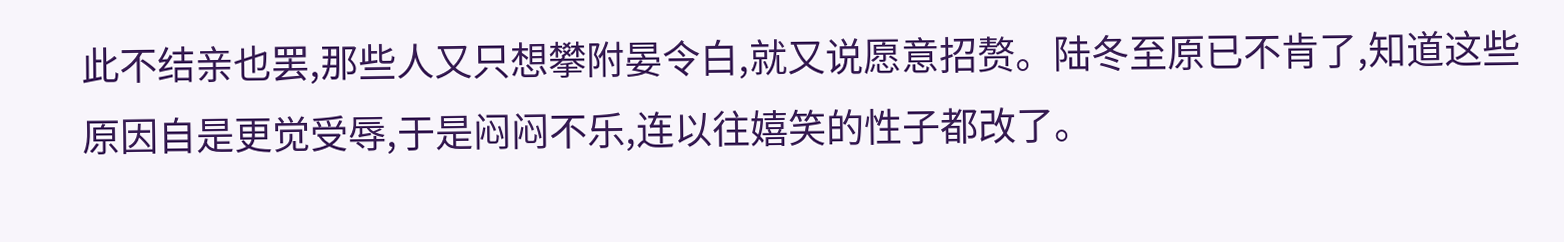此不结亲也罢,那些人又只想攀附晏令白,就又说愿意招赘。陆冬至原已不肯了,知道这些原因自是更觉受辱,于是闷闷不乐,连以往嬉笑的性子都改了。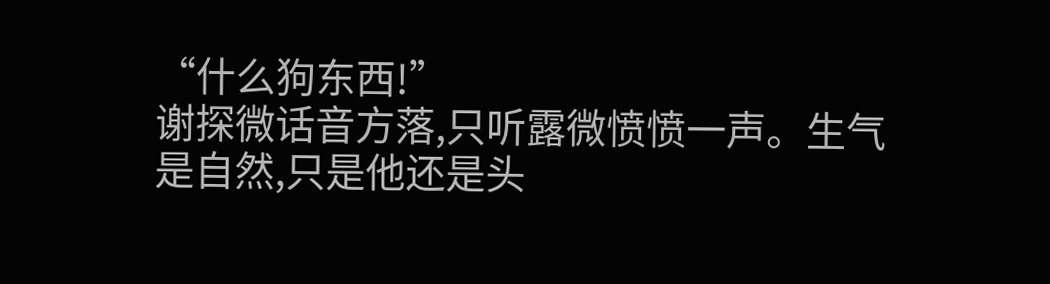“什么狗东西!”
谢探微话音方落,只听露微愤愤一声。生气是自然,只是他还是头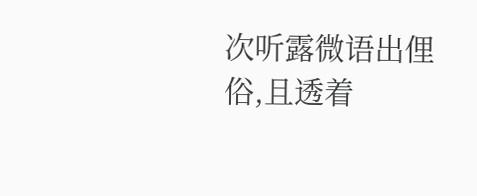次听露微语出俚俗,且透着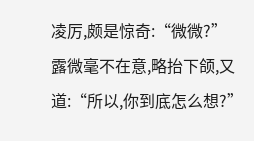凌厉,颇是惊奇:“微微?”
露微毫不在意,略抬下颌,又道:“所以,你到底怎么想?”